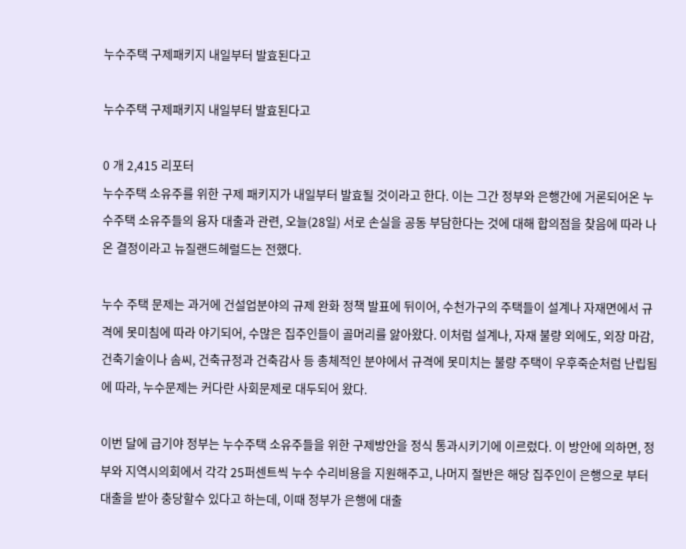누수주택 구제패키지 내일부터 발효된다고

누수주택 구제패키지 내일부터 발효된다고

0 개 2,415 리포터
누수주택 소유주를 위한 구제 패키지가 내일부터 발효될 것이라고 한다. 이는 그간 정부와 은행간에 거론되어온 누수주택 소유주들의 융자 대출과 관련, 오늘(28일) 서로 손실을 공동 부담한다는 것에 대해 합의점을 찾음에 따라 나온 결정이라고 뉴질랜드헤럴드는 전했다.

누수 주택 문제는 과거에 건설업분야의 규제 완화 정책 발표에 뒤이어, 수천가구의 주택들이 설계나 자재면에서 규격에 못미침에 따라 야기되어, 수많은 집주인들이 골머리를 앓아왔다. 이처럼 설계나, 자재 불량 외에도, 외장 마감, 건축기술이나 솜씨, 건축규정과 건축감사 등 총체적인 분야에서 규격에 못미치는 불량 주택이 우후죽순처럼 난립됨에 따라, 누수문제는 커다란 사회문제로 대두되어 왔다.

이번 달에 급기야 정부는 누수주택 소유주들을 위한 구제방안을 정식 통과시키기에 이르렀다. 이 방안에 의하면, 정부와 지역시의회에서 각각 25퍼센트씩 누수 수리비용을 지원해주고, 나머지 절반은 해당 집주인이 은행으로 부터 대출을 받아 충당할수 있다고 하는데, 이때 정부가 은행에 대출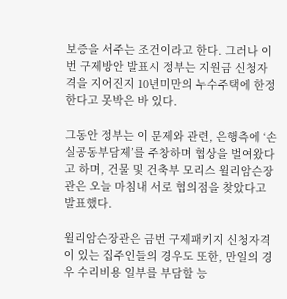보증을 서주는 조건이라고 한다. 그러나 이번 구제방안 발표시 정부는 지원금 신청자격을 지어진지 10년미만의 누수주택에 한정한다고 못박은 바 있다.

그동안 정부는 이 문제와 관련, 은행측에 ‘손실공동부담제’를 주창하며 협상을 벌여왔다고 하며, 건물 및 건축부 모리스 윌리암슨장관은 오늘 마침내 서로 협의점을 찾았다고 발표했다.

윌리암슨장관은 금번 구제패키지 신청자격이 있는 집주인들의 경우도 또한, 만일의 경우 수리비용 일부를 부담할 능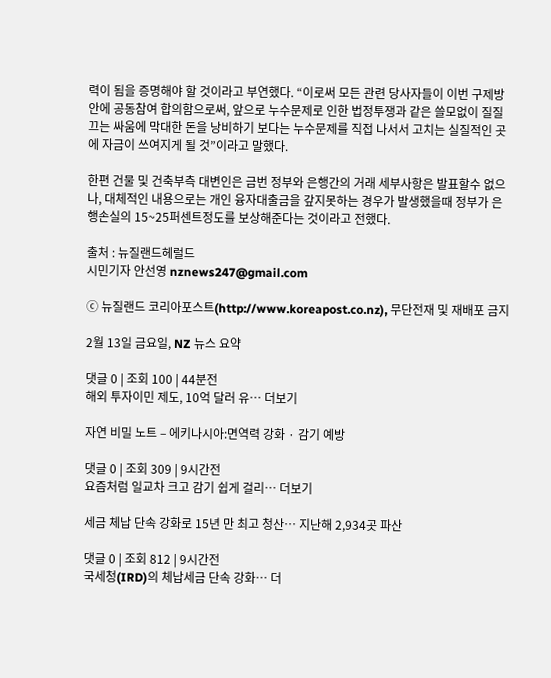력이 됨을 증명해야 할 것이라고 부연했다. “이로써 모든 관련 당사자들이 이번 구제방안에 공동참여 합의함으로써, 앞으로 누수문제로 인한 법정투쟁과 같은 쓸모없이 질질끄는 싸움에 막대한 돈을 낭비하기 보다는 누수문제를 직접 나서서 고치는 실질적인 곳에 자금이 쓰여지게 될 것”이라고 말했다.

한편 건물 및 건축부측 대변인은 금번 정부와 은행간의 거래 세부사항은 발표할수 없으나, 대체적인 내용으로는 개인 융자대출금을 갚지못하는 경우가 발생했을때 정부가 은행손실의 15~25퍼센트정도를 보상해준다는 것이라고 전했다.

출처 : 뉴질랜드헤럴드
시민기자 안선영 nznews247@gmail.com

ⓒ 뉴질랜드 코리아포스트(http://www.koreapost.co.nz), 무단전재 및 재배포 금지

2월 13일 금요일, NZ 뉴스 요약

댓글 0 | 조회 100 | 44분전
해외 투자이민 제도, 10억 달러 유… 더보기

자연 비밀 노트 – 에키나시아:면역력 강화 · 감기 예방

댓글 0 | 조회 309 | 9시간전
요즘처럼 일교차 크고 감기 쉽게 걸리… 더보기

세금 체납 단속 강화로 15년 만 최고 청산… 지난해 2,934곳 파산

댓글 0 | 조회 812 | 9시간전
국세청(IRD)의 체납세금 단속 강화… 더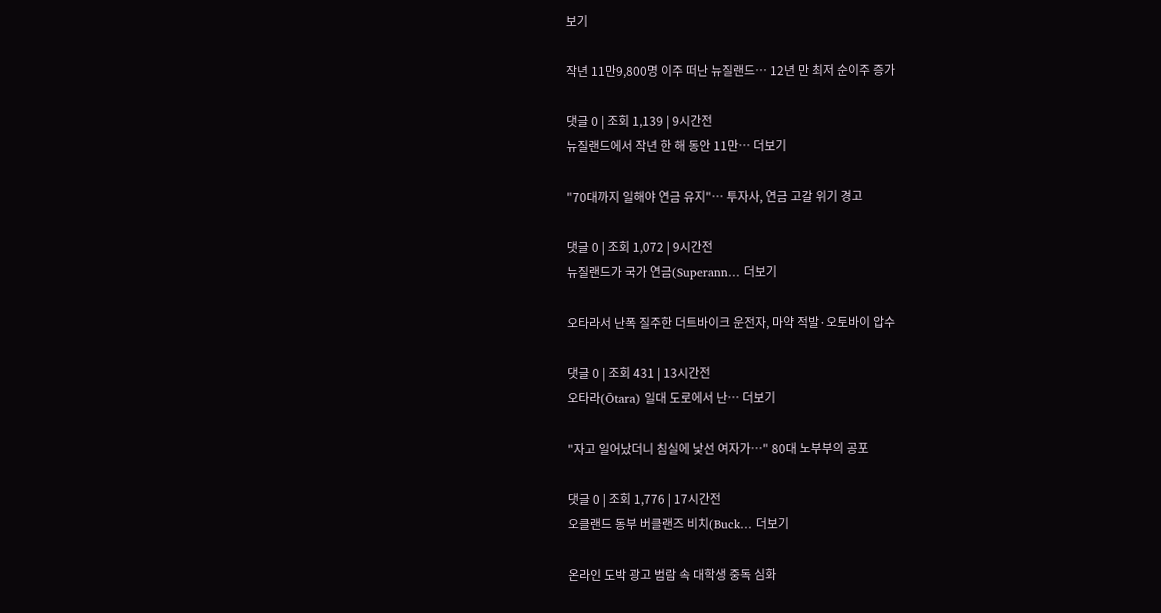보기

작년 11만9,800명 이주 떠난 뉴질랜드… 12년 만 최저 순이주 증가

댓글 0 | 조회 1,139 | 9시간전
뉴질랜드에서 작년 한 해 동안 11만… 더보기

"70대까지 일해야 연금 유지"… 투자사, 연금 고갈 위기 경고

댓글 0 | 조회 1,072 | 9시간전
뉴질랜드가 국가 연금(Superann… 더보기

오타라서 난폭 질주한 더트바이크 운전자, 마약 적발·오토바이 압수

댓글 0 | 조회 431 | 13시간전
오타라(Ōtara) 일대 도로에서 난… 더보기

"자고 일어났더니 침실에 낯선 여자가…" 80대 노부부의 공포

댓글 0 | 조회 1,776 | 17시간전
오클랜드 동부 버클랜즈 비치(Buck… 더보기

온라인 도박 광고 범람 속 대학생 중독 심화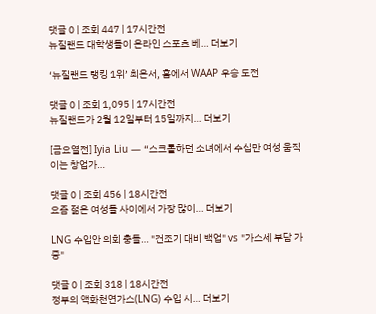댓글 0 | 조회 447 | 17시간전
뉴질랜드 대학생들이 온라인 스포츠 베… 더보기

‘뉴질랜드 랭킹 1위’ 최은서, 홈에서 WAAP 우승 도전

댓글 0 | 조회 1,095 | 17시간전
뉴질랜드가 2월 12일부터 15일까지… 더보기

[금요열전] Iyia Liu — “스크롤하던 소녀에서 수십만 여성 움직이는 창업가…

댓글 0 | 조회 456 | 18시간전
요즘 젊은 여성들 사이에서 가장 많이… 더보기

LNG 수입안 의회 충돌… "건조기 대비 백업" vs "가스세 부담 가중"

댓글 0 | 조회 318 | 18시간전
정부의 액화천연가스(LNG) 수입 시… 더보기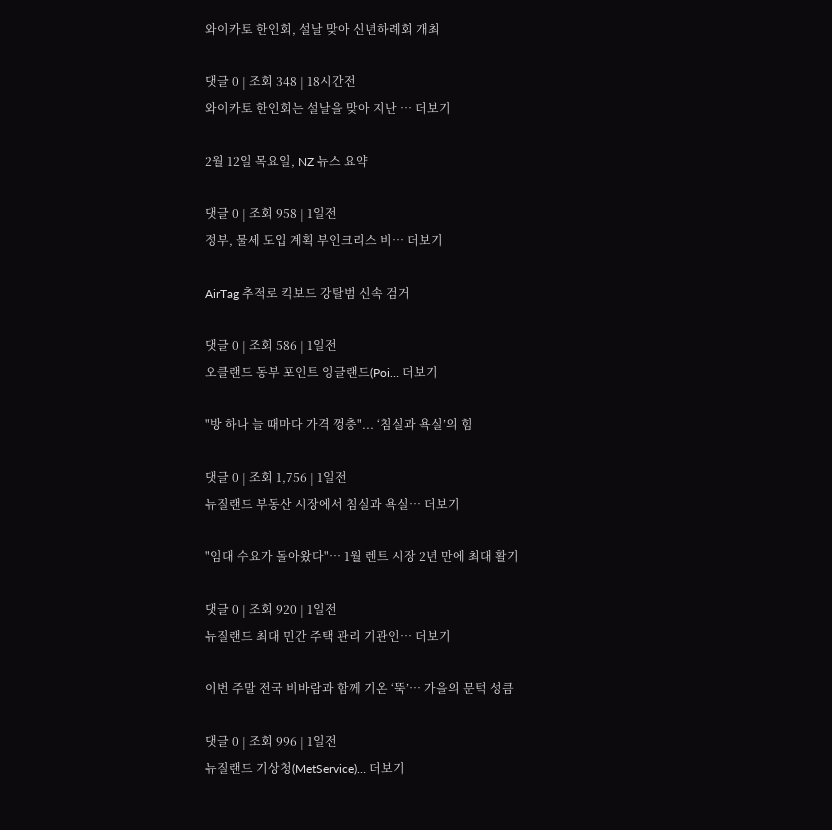와이카토 한인회, 설날 맞아 신년하례회 개최

댓글 0 | 조회 348 | 18시간전
와이카토 한인회는 설날을 맞아 지난 … 더보기

2월 12일 목요일, NZ 뉴스 요약

댓글 0 | 조회 958 | 1일전
정부, 물세 도입 계획 부인크리스 비… 더보기

AirTag 추적로 킥보드 강탈범 신속 검거

댓글 0 | 조회 586 | 1일전
오클랜드 동부 포인트 잉글랜드(Poi… 더보기

"방 하나 늘 때마다 가격 껑충"... ‘침실과 욕실’의 힘

댓글 0 | 조회 1,756 | 1일전
뉴질랜드 부동산 시장에서 침실과 욕실… 더보기

"임대 수요가 돌아왔다"… 1월 렌트 시장 2년 만에 최대 활기

댓글 0 | 조회 920 | 1일전
뉴질랜드 최대 민간 주택 관리 기관인… 더보기

이번 주말 전국 비바람과 함께 기온 ‘뚝’… 가을의 문턱 성큼

댓글 0 | 조회 996 | 1일전
뉴질랜드 기상청(MetService)… 더보기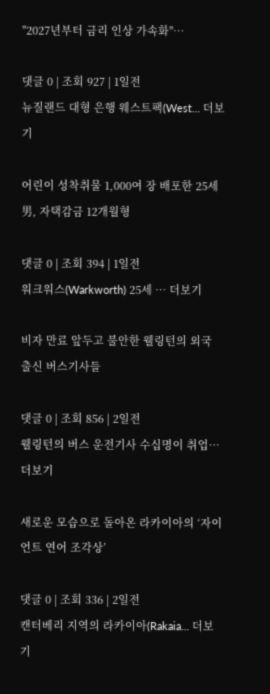"2027년부터 금리 인상 가속화"…

댓글 0 | 조회 927 | 1일전
뉴질랜드 대형 은행 웨스트팩(West… 더보기

어린이 성착취물 1,000여 장 배포한 25세男, 자택감금 12개월형

댓글 0 | 조회 394 | 1일전
워크워스(Warkworth) 25세 … 더보기

비자 만료 앞두고 불안한 웰링턴의 외국 출신 버스기사들

댓글 0 | 조회 856 | 2일전
웰링턴의 버스 운전기사 수십명이 취업… 더보기

새로운 모습으로 돌아온 라카이아의 ‘자이언트 연어 조각상’

댓글 0 | 조회 336 | 2일전
캔터베리 지역의 라카이아(Rakaia… 더보기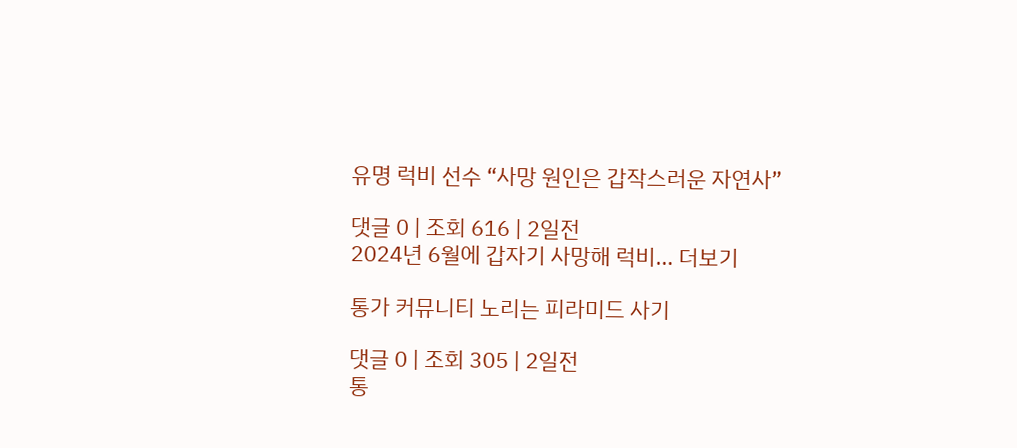유명 럭비 선수 “사망 원인은 갑작스러운 자연사”

댓글 0 | 조회 616 | 2일전
2024년 6월에 갑자기 사망해 럭비… 더보기

통가 커뮤니티 노리는 피라미드 사기

댓글 0 | 조회 305 | 2일전
통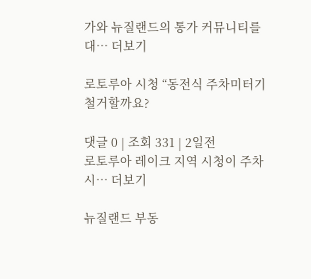가와 뉴질랜드의 통가 커뮤니티를 대… 더보기

로토루아 시청 “동전식 주차미터기 철거할까요?

댓글 0 | 조회 331 | 2일전
로토루아 레이크 지역 시청이 주차 시… 더보기

뉴질랜드 부동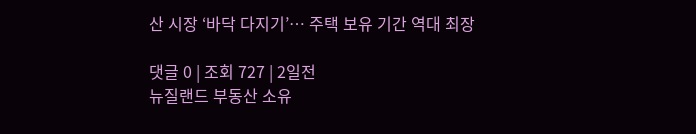산 시장 ‘바닥 다지기’… 주택 보유 기간 역대 최장

댓글 0 | 조회 727 | 2일전
뉴질랜드 부동산 소유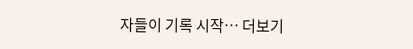자들이 기록 시작… 더보기